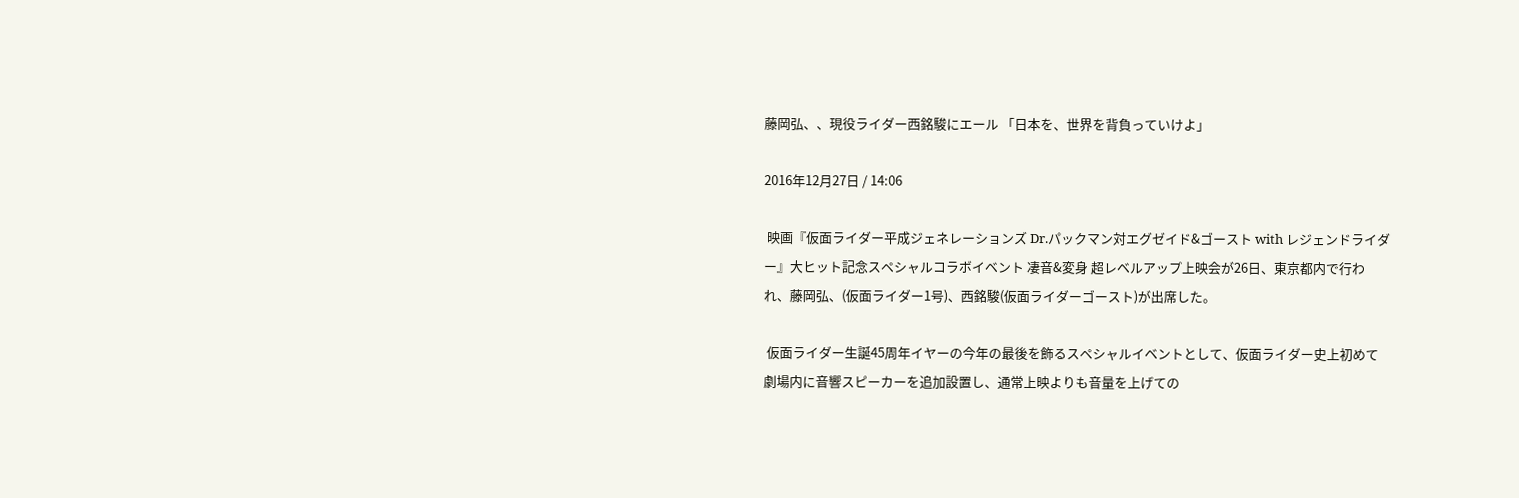藤岡弘、、現役ライダー西銘駿にエール 「日本を、世界を背負っていけよ」

2016年12月27日 / 14:06

 映画『仮面ライダー平成ジェネレーションズ Dr.パックマン対エグゼイド&ゴースト with レジェンドライダー』大ヒット記念スペシャルコラボイベント 凄音&変身 超レベルアップ上映会が26日、東京都内で行われ、藤岡弘、(仮面ライダー1号)、西銘駿(仮面ライダーゴースト)が出席した。

 仮面ライダー生誕45周年イヤーの今年の最後を飾るスペシャルイベントとして、仮面ライダー史上初めて劇場内に音響スピーカーを追加設置し、通常上映よりも音量を上げての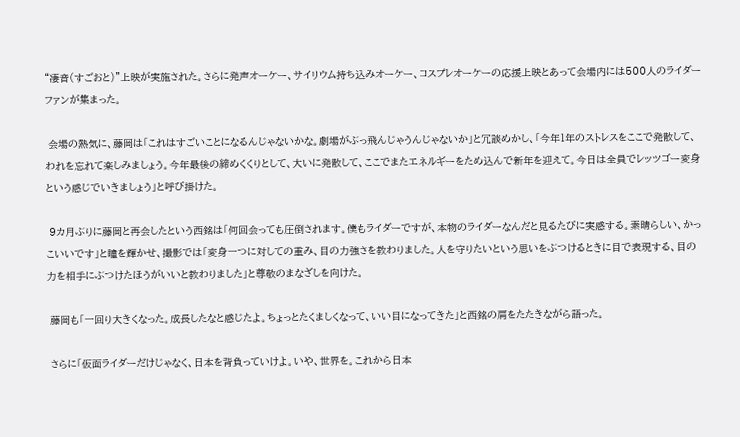“凄音(すごおと)”上映が実施された。さらに発声オーケー、サイリウム持ち込みオーケー、コスプレオーケーの応援上映とあって会場内には500人のライダーファンが集まった。

 会場の熱気に、藤岡は「これはすごいことになるんじゃないかな。劇場がぶっ飛んじゃうんじゃないか」と冗談めかし、「今年1年のストレスをここで発散して、われを忘れて楽しみましょう。今年最後の締めくくりとして、大いに発散して、ここでまたエネルギーをため込んで新年を迎えて。今日は全員でレッツゴー変身という感じでいきましょう」と呼び掛けた。

 9カ月ぶりに藤岡と再会したという西銘は「何回会っても圧倒されます。僕もライダーですが、本物のライダーなんだと見るたびに実感する。素晴らしい、かっこいいです」と瞳を輝かせ、撮影では「変身一つに対しての重み、目の力強さを教わりました。人を守りたいという思いをぶつけるときに目で表現する、目の力を相手にぶつけたほうがいいと教わりました」と尊敬のまなざしを向けた。

 藤岡も「一回り大きくなった。成長したなと感じたよ。ちょっとたくましくなって、いい目になってきた」と西銘の肩をたたきながら語った。

 さらに「仮面ライダーだけじゃなく、日本を背負っていけよ。いや、世界を。これから日本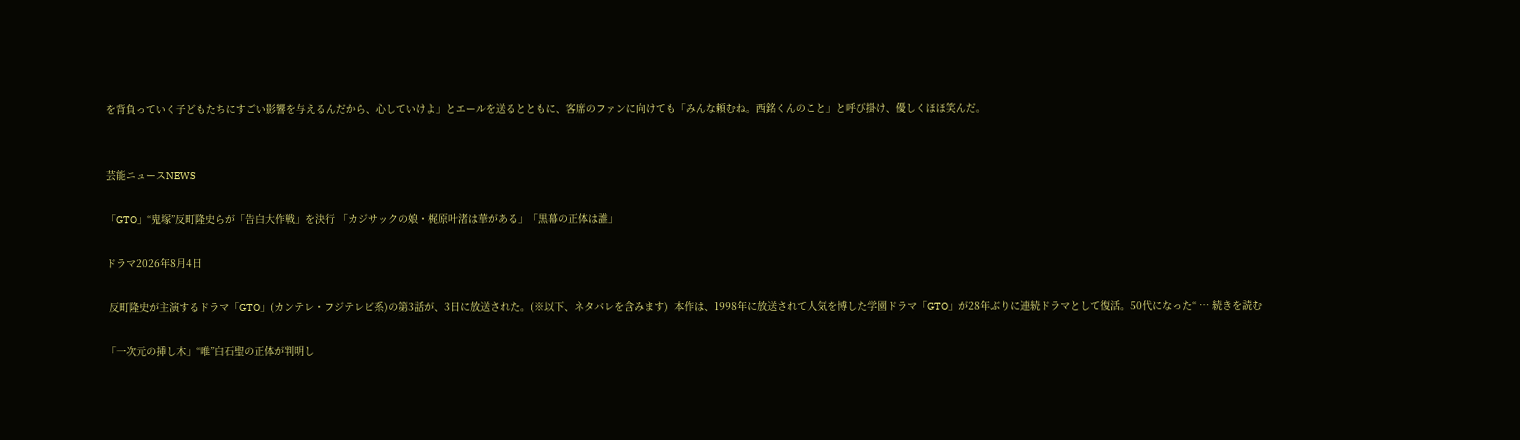を背負っていく子どもたちにすごい影響を与えるんだから、心していけよ」とエールを送るとともに、客席のファンに向けても「みんな頼むね。西銘くんのこと」と呼び掛け、優しくほほ笑んだ。


芸能ニュースNEWS

「GTO」“鬼塚”反町隆史らが「告白大作戦」を決行 「カジサックの娘・梶原叶渚は華がある」「黒幕の正体は誰」

ドラマ2026年8月4日

 反町隆史が主演するドラマ「GTO」(カンテレ・フジテレビ系)の第3話が、3日に放送された。(※以下、ネタバレを含みます)  本作は、1998年に放送されて人気を博した学園ドラマ「GTO」が28年ぶりに連続ドラマとして復活。50代になった“ … 続きを読む

「一次元の挿し木」“唯”白石聖の正体が判明し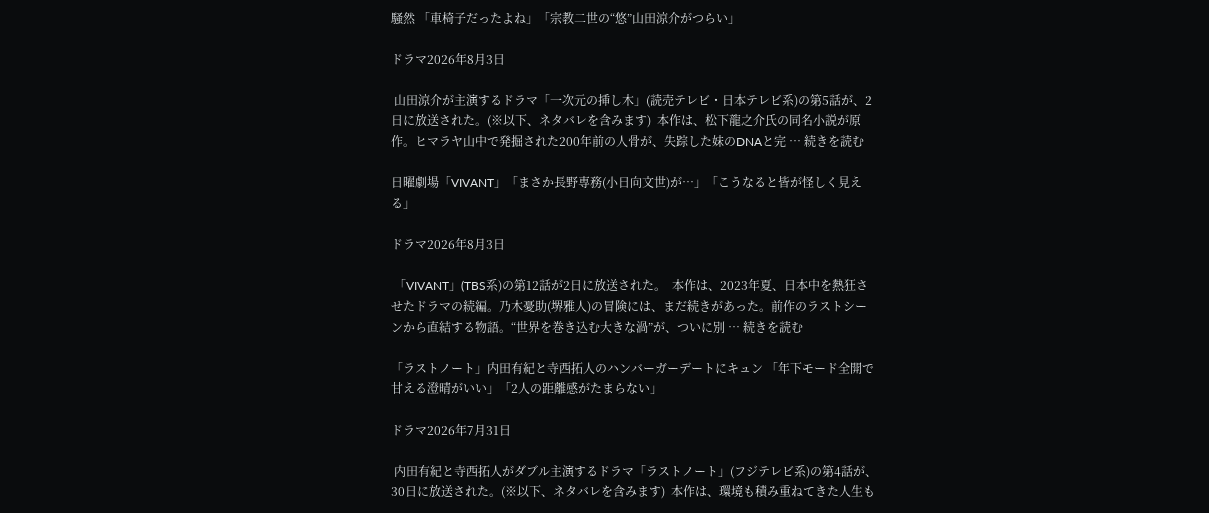騒然 「車椅子だったよね」「宗教二世の“悠”山田涼介がつらい」

ドラマ2026年8月3日

 山田涼介が主演するドラマ「一次元の挿し木」(読売テレビ・日本テレビ系)の第5話が、2日に放送された。(※以下、ネタバレを含みます)  本作は、松下龍之介氏の同名小説が原作。ヒマラヤ山中で発掘された200年前の人骨が、失踪した妹のDNAと完 … 続きを読む

日曜劇場「VIVANT」「まさか長野専務(小日向文世)が…」「こうなると皆が怪しく見える」

ドラマ2026年8月3日

 「VIVANT」(TBS系)の第12話が2日に放送された。  本作は、2023年夏、日本中を熱狂させたドラマの続編。乃木憂助(堺雅人)の冒険には、まだ続きがあった。前作のラストシーンから直結する物語。“世界を巻き込む大きな渦”が、ついに別 … 続きを読む

「ラストノート」内田有紀と寺西拓人のハンバーガーデートにキュン 「年下モード全開で甘える澄晴がいい」「2人の距離感がたまらない」

ドラマ2026年7月31日

 内田有紀と寺西拓人がダブル主演するドラマ「ラストノート」(フジテレビ系)の第4話が、30日に放送された。(※以下、ネタバレを含みます)  本作は、環境も積み重ねてきた人生も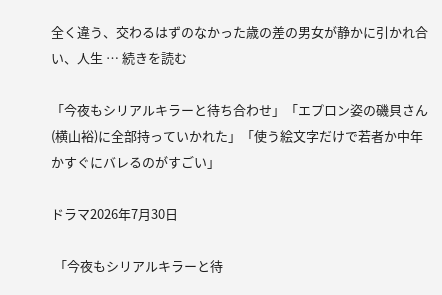全く違う、交わるはずのなかった歳の差の男女が静かに引かれ合い、人生 … 続きを読む

「今夜もシリアルキラーと待ち合わせ」「エプロン姿の磯貝さん(横山裕)に全部持っていかれた」「使う絵文字だけで若者か中年かすぐにバレるのがすごい」

ドラマ2026年7月30日

 「今夜もシリアルキラーと待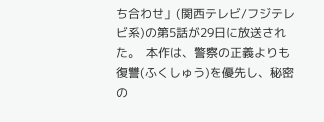ち合わせ」(関西テレビ/フジテレビ系)の第5話が29日に放送された。  本作は、警察の正義よりも復讐(ふくしゅう)を優先し、秘密の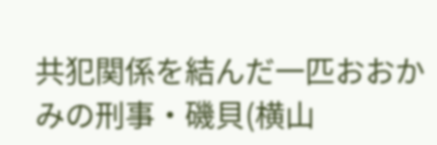共犯関係を結んだ一匹おおかみの刑事・磯貝(横山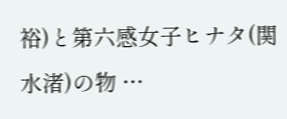裕)と第六感女子ヒナタ(関水渚)の物 …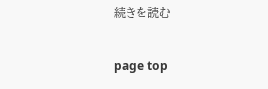続きを読む

page top